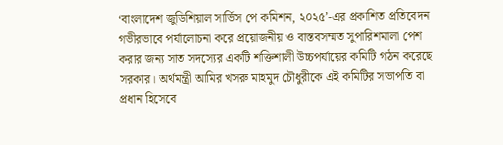‘বাংলাদেশ জুডিশিয়াল সার্ভিস পে কমিশন, ২০২৫’-এর প্রকাশিত প্রতিবেদন গভীরভাবে পর্যালোচনা করে প্রয়োজনীয় ও বাস্তবসম্মত সুপারিশমালা পেশ করার জন্য সাত সদস্যের একটি শক্তিশালী উচ্চপর্যায়ের কমিটি গঠন করেছে সরকার। অর্থমন্ত্রী আমির খসরু মাহমুদ চৌধুরীকে এই কমিটির সভাপতি বা প্রধান হিসেবে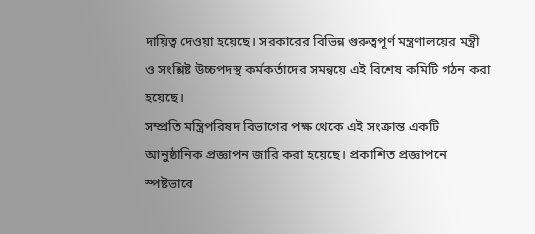দায়িত্ব দেওয়া হয়েছে। সরকারের বিভিন্ন গুরুত্বপূর্ণ মন্ত্রণালয়ের মন্ত্রী ও সংশ্লিষ্ট উচ্চপদস্থ কর্মকর্তাদের সমন্বয়ে এই বিশেষ কমিটি গঠন করা হয়েছে।
সম্প্রতি মন্ত্রিপরিষদ বিভাগের পক্ষ থেকে এই সংক্রান্ত একটি আনুষ্ঠানিক প্রজ্ঞাপন জারি করা হয়েছে। প্রকাশিত প্রজ্ঞাপনে স্পষ্টভাবে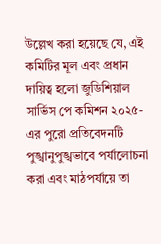উল্লেখ করা হয়েছে যে, এই কমিটির মূল এবং প্রধান দায়িত্ব হলো জুডিশিয়াল সার্ভিস পে কমিশন ২০২৫-এর পুরো প্রতিবেদনটি পুঙ্খানুপুঙ্খভাবে পর্যালোচনা করা এবং মাঠপর্যায়ে তা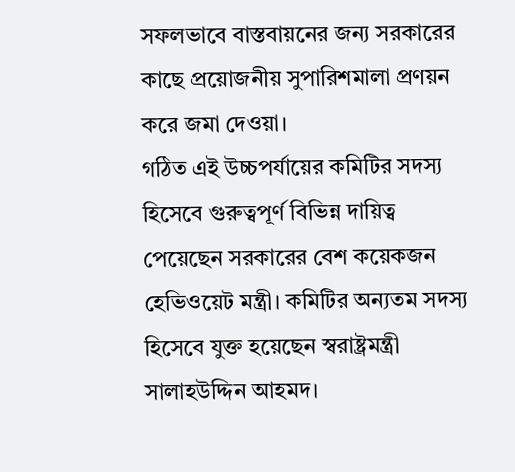সফলভাবে বাস্তবায়নের জন্য সরকারের কাছে প্রয়োজনীয় সুপারিশমালা প্রণয়ন করে জমা দেওয়া।
গঠিত এই উচ্চপর্যায়ের কমিটির সদস্য হিসেবে গুরুত্বপূর্ণ বিভিন্ন দায়িত্ব পেয়েছেন সরকারের বেশ কয়েকজন হেভিওয়েট মন্ত্রী। কমিটির অন্যতম সদস্য হিসেবে যুক্ত হয়েছেন স্বরাষ্ট্রমন্ত্রী সালাহউদ্দিন আহমদ।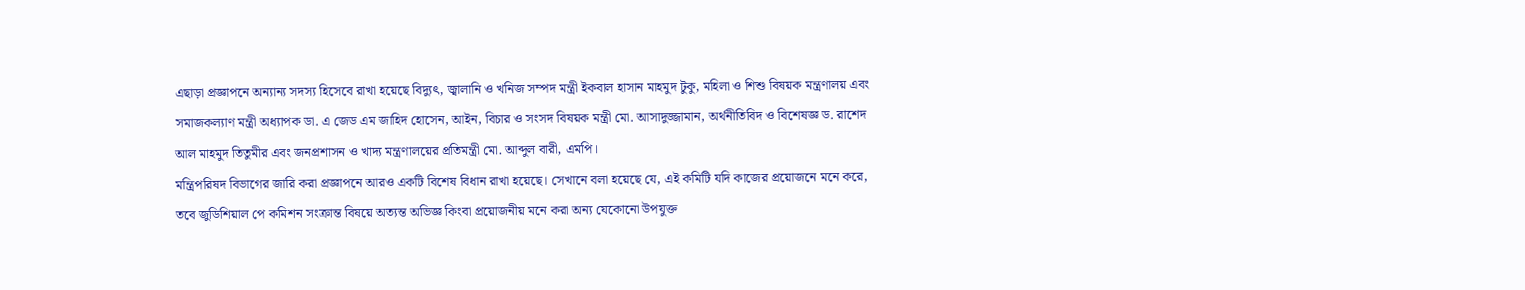এছাড়া প্রজ্ঞাপনে অন্যান্য সদস্য হিসেবে রাখা হয়েছে বিদ্যুৎ, জ্বালানি ও খনিজ সম্পদ মন্ত্রী ইকবাল হাসান মাহমুদ টুকু, মহিলা ও শিশু বিষয়ক মন্ত্রণালয় এবং সমাজকল্যাণ মন্ত্রী অধ্যাপক ডা. এ জেড এম জাহিদ হোসেন, আইন, বিচার ও সংসদ বিষয়ক মন্ত্রী মো. আসাদুজ্জামান, অর্থনীতিবিদ ও বিশেষজ্ঞ ড. রাশেদ আল মাহমুদ তিতুমীর এবং জনপ্রশাসন ও খাদ্য মন্ত্রণালয়ের প্রতিমন্ত্রী মো. আব্দুল বারী, এমপি।
মন্ত্রিপরিষদ বিভাগের জারি করা প্রজ্ঞাপনে আরও একটি বিশেষ বিধান রাখা হয়েছে। সেখানে বলা হয়েছে যে, এই কমিটি যদি কাজের প্রয়োজনে মনে করে, তবে জুডিশিয়াল পে কমিশন সংক্রান্ত বিষয়ে অত্যন্ত অভিজ্ঞ কিংবা প্রয়োজনীয় মনে করা অন্য যেকোনো উপযুক্ত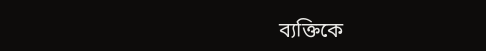ব্যক্তিকে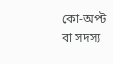কো-অপ্ট বা সদস্য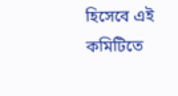হিসেবে এই কমিটিতে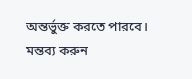অন্তর্ভুক্ত করতে পারবে।
মন্তব্য করুন